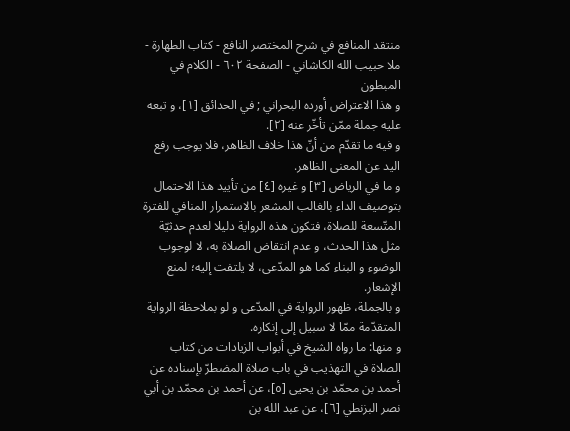منتقد المنافع في شرح المختصر النافع - كتاب الطهارة - ملا حبيب الله الكاشاني - الصفحة ٦٠٢ - الكلام في المبطون
و هذا الاعتراض أورده البحراني ; في الحدائق [١]، و تبعه عليه جملة ممّن تأخّر عنه [٢].
و فيه ما تقدّم من أنّ هذا خلاف الظاهر، فلا يوجب رفع اليد عن المعنى الظاهر.
و ما في الرياض [٣] و غيره [٤] من تأييد هذا الاحتمال بتوصيف الداء بالغالب المشعر بالاستمرار المنافي للفترة المتّسعة للصلاة، فتكون هذه الرواية دليلا لعدم حدثيّة مثل هذا الحدث، و عدم انتقاض الصلاة به، لا لوجوب الوضوء و البناء كما هو المدّعى، لا يلتفت إليه؛ لمنع الإشعار.
و بالجملة، ظهور الرواية في المدّعى و لو بملاحظة الرواية المتقدّمة ممّا لا سبيل إلى إنكاره.
و منها: ما رواه الشيخ في أبواب الزيادات من كتاب الصلاة في التهذيب في باب صلاة المضطرّ بإسناده عن أحمد بن محمّد بن يحيى [٥]، عن أحمد بن محمّد بن أبي نصر البزنطي [٦]، عن عبد الله بن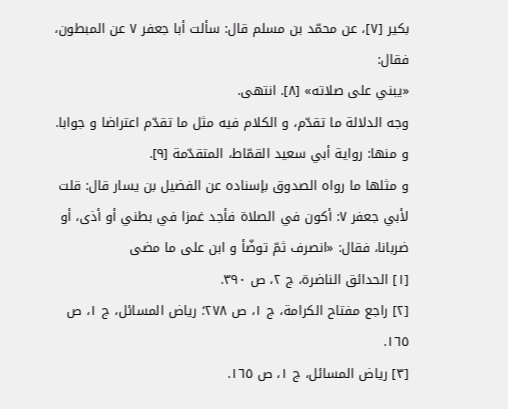بكير [٧]، عن محمّد بن مسلم قال: سألت أبا جعفر ٧ عن المبطون، فقال:
«يبني على صلاته» [٨]. انتهى.
وجه الدلالة ما تقدّم، و الكلام فيه مثل ما تقدّم اعتراضا و جوابا.
و منها: رواية أبي سعيد القمّاط، المتقدّمة [٩].
و مثلها ما رواه الصدوق بإسناده عن الفضيل بن يسار قال: قلت لأبي جعفر ٧: أكون في الصلاة فأجد غمزا في بطني أو أذى، أو ضربانا، فقال: «انصرف ثمّ توضّأ و ابن على ما مضى
[١] الحدائق الناضرة، ج ٢، ص ٣٩٠.
[٢] راجع مفتاح الكرامة، ج ١، ص ٢٧٨؛ رياض المسائل، ج ١، ص ١٦٥.
[٣] رياض المسائل، ج ١، ص ١٦٥.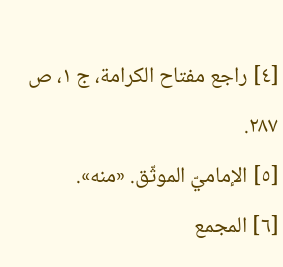[٤] راجع مفتاح الكرامة، ج ١، ص ٢٨٧.
[٥] الإماميّ الموثّق. «منه».
[٦] المجمع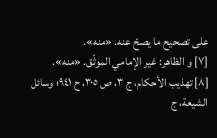على تصحيح ما يصحّ عنه. «منه».
[٧] و الظاهر: غير الإمامي الموثّق. «منه».
[٨] تهذيب الأحكام، ج ٣، ص ٣٠٥، ح ٩٤١؛ وسائل الشيعة، ج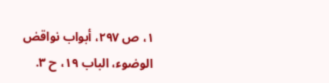١، ص ٢٩٧، أبواب نواقض الوضوء، الباب ١٩، ح ٣.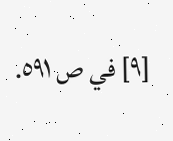[٩] في ص ٥٩١.